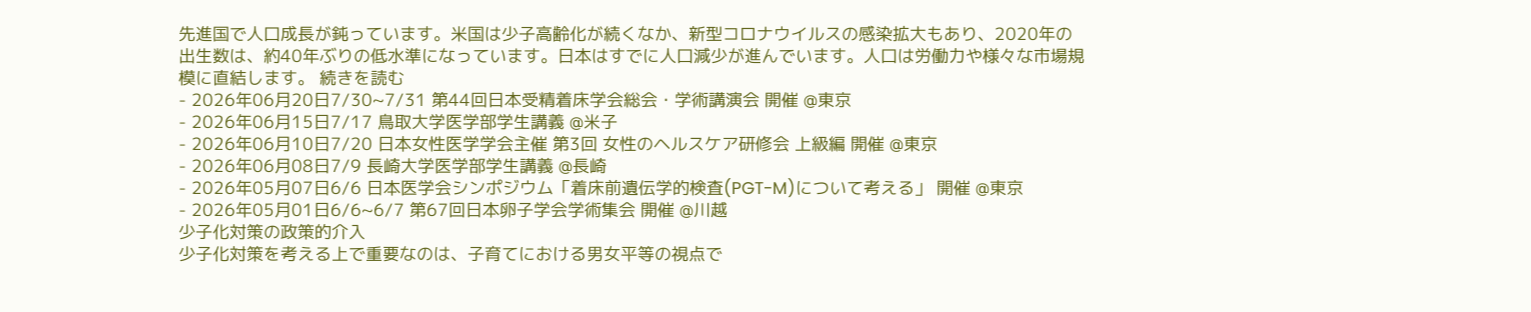先進国で人口成長が鈍っています。米国は少子高齢化が続くなか、新型コロナウイルスの感染拡大もあり、2020年の出生数は、約40年ぶりの低水準になっています。日本はすでに人口減少が進んでいます。人口は労働力や様々な市場規模に直結します。 続きを読む
- 2026年06月20日7/30~7/31 第44回日本受精着床学会総会・学術講演会 開催 @東京
- 2026年06月15日7/17 鳥取大学医学部学生講義 @米子
- 2026年06月10日7/20 日本女性医学学会主催 第3回 女性のヘルスケア研修会 上級編 開催 @東京
- 2026年06月08日7/9 長崎大学医学部学生講義 @長崎
- 2026年05月07日6/6 日本医学会シンポジウム「着床前遺伝学的検査(PGT-M)について考える」 開催 @東京
- 2026年05月01日6/6~6/7 第67回日本卵子学会学術集会 開催 @川越
少子化対策の政策的介入
少子化対策を考える上で重要なのは、子育てにおける男女平等の視点で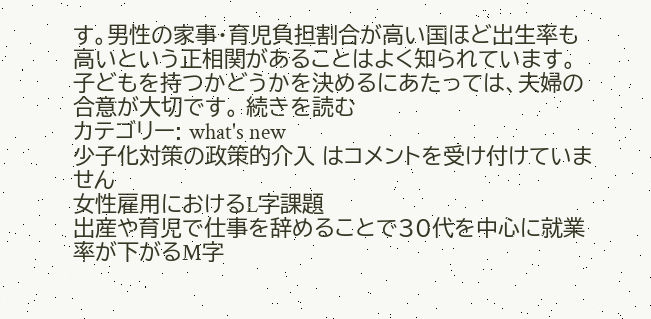す。男性の家事・育児負担割合が高い国ほど出生率も高いという正相関があることはよく知られています。子どもを持つかどうかを決めるにあたっては、夫婦の合意が大切です。 続きを読む
カテゴリー: what's new
少子化対策の政策的介入 はコメントを受け付けていません
女性雇用におけるL字課題
出産や育児で仕事を辞めることで30代を中心に就業率が下がるM字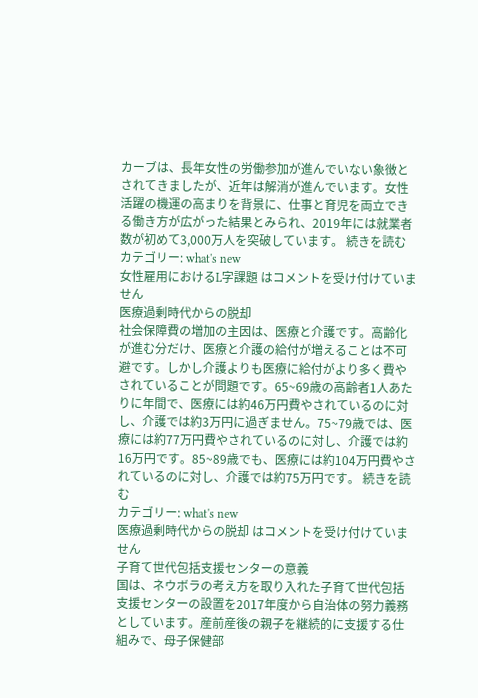カーブは、長年女性の労働参加が進んでいない象徴とされてきましたが、近年は解消が進んでいます。女性活躍の機運の高まりを背景に、仕事と育児を両立できる働き方が広がった結果とみられ、2019年には就業者数が初めて3,000万人を突破しています。 続きを読む
カテゴリー: what's new
女性雇用におけるL字課題 はコメントを受け付けていません
医療過剰時代からの脱却
社会保障費の増加の主因は、医療と介護です。高齢化が進む分だけ、医療と介護の給付が増えることは不可避です。しかし介護よりも医療に給付がより多く費やされていることが問題です。65~69歳の高齢者1人あたりに年間で、医療には約46万円費やされているのに対し、介護では約3万円に過ぎません。75~79歳では、医療には約77万円費やされているのに対し、介護では約16万円です。85~89歳でも、医療には約104万円費やされているのに対し、介護では約75万円です。 続きを読む
カテゴリー: what's new
医療過剰時代からの脱却 はコメントを受け付けていません
子育て世代包括支援センターの意義
国は、ネウボラの考え方を取り入れた子育て世代包括支援センターの設置を2017年度から自治体の努力義務としています。産前産後の親子を継続的に支援する仕組みで、母子保健部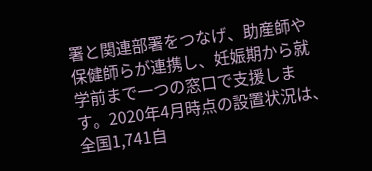署と関連部署をつなげ、助産師や保健師らが連携し、妊娠期から就学前まで一つの窓口で支援します。2020年4月時点の設置状況は、全国1,741自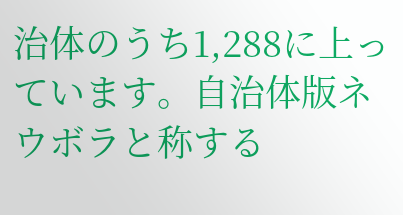治体のうち1,288に上っています。自治体版ネウボラと称する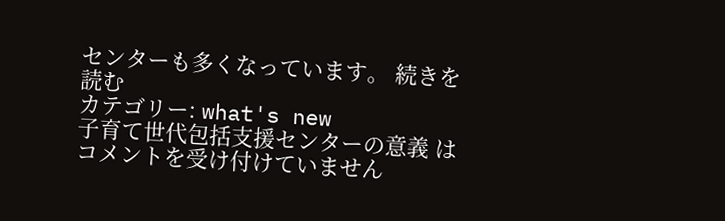センターも多くなっています。 続きを読む
カテゴリー: what's new
子育て世代包括支援センターの意義 はコメントを受け付けていません